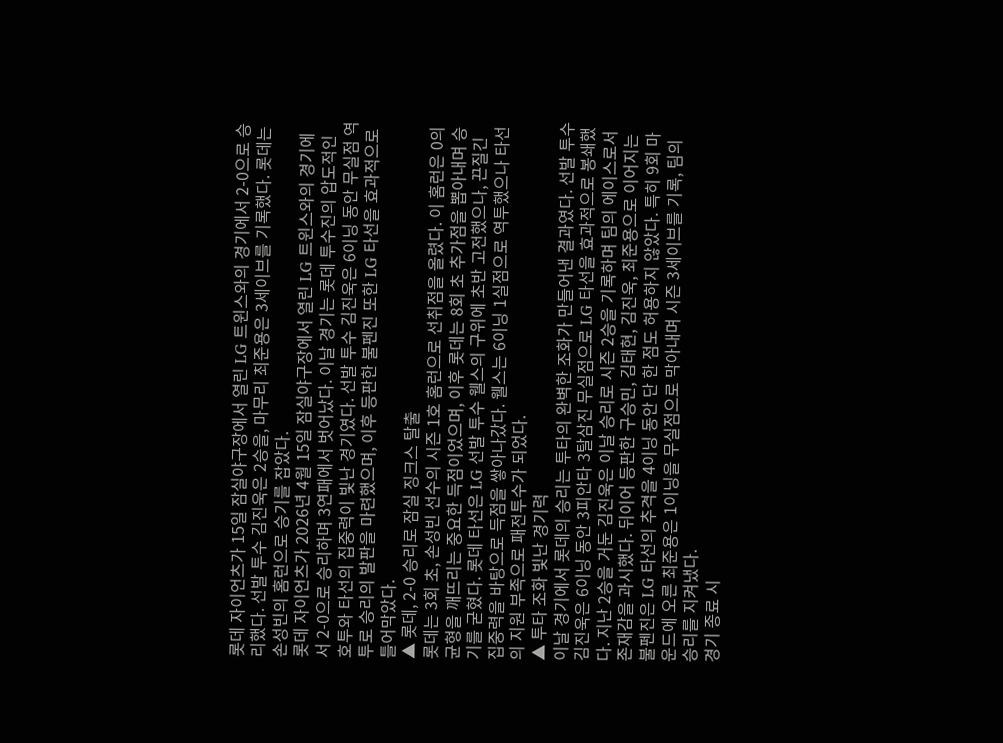롯데 자이언츠가 15일 잠실야구장에서 열린 LG 트윈스와의 경기에서 2-0으로 승리했다. 선발 투수 김진욱은 2승을, 마무리 최준용은 3세이브를 기록했다. 롯데는 손성빈의 홈런으로 승기를 잡았다.
롯데 자이언츠가 2026년 4월 15일 잠실야구장에서 열린 LG 트윈스와의 경기에서 2-0으로 승리하며 3연패에서 벗어났다. 이날 경기는 롯데 투수진의 압도적인 호투와 타선의 집중력이 빛난 경기였다. 선발 투수 김진욱은 6이닝 동안 무실점 역투로 승리의 발판을 마련했으며, 이후 등판한 불펜진 또한 LG 타선을 효과적으로 틀어막았다.
▲ 롯데, 2-0 승리로 잠실 징크스 탈출
롯데는 3회 초, 손성빈 선수의 시즌 1호 홈런으로 선취점을 올렸다. 이 홈런은 0의 균형을 깨뜨리는 중요한 득점이었으며, 이후 롯데는 8회 초 추가점을 뽑아내며 승기를 굳혔다. 롯데 타선은 LG 선발 투수 웰스의 구위에 초반 고전했으나, 끈질긴 집중력을 바탕으로 득점을 쌓아나갔다. 웰스는 6이닝 1실점으로 역투했으나 타선의 지원 부족으로 패전투수가 되었다.
▲ 투타 조화 빛난 경기력
이날 경기에서 롯데의 승리는 투타의 완벽한 조화가 만들어낸 결과였다. 선발 투수 김진욱은 6이닝 동안 3피안타 3탈삼진 무실점으로 LG 타선을 효과적으로 봉쇄했다. 지난 2승을 거둔 김진욱은 이날 승리로 시즌 2승을 기록하며 팀의 에이스로서 존재감을 과시했다. 뒤이어 등판한 구승민, 김태현, 김진욱, 최준용으로 이어지는 불펜진은 LG 타선의 추격을 4이닝 동안 단 한 점도 허용하지 않았다. 특히 9회 마운드에 오른 최준용은 1이닝을 무실점으로 막아내며 시즌 3세이브를 기록, 팀의 승리를 지켜냈다.
경기 종료 시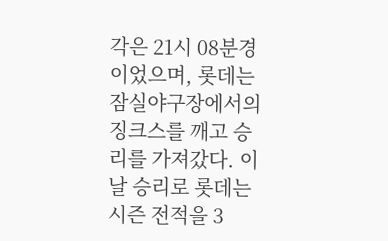각은 21시 08분경이었으며, 롯데는 잠실야구장에서의 징크스를 깨고 승리를 가져갔다. 이날 승리로 롯데는 시즌 전적을 3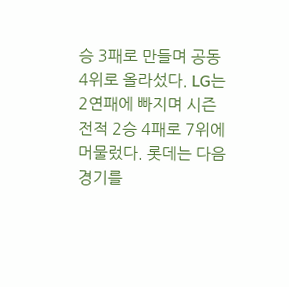승 3패로 만들며 공동 4위로 올라섰다. LG는 2연패에 빠지며 시즌 전적 2승 4패로 7위에 머물렀다. 롯데는 다음 경기를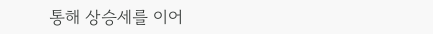통해 상승세를 이어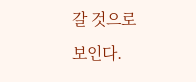갈 것으로 보인다.